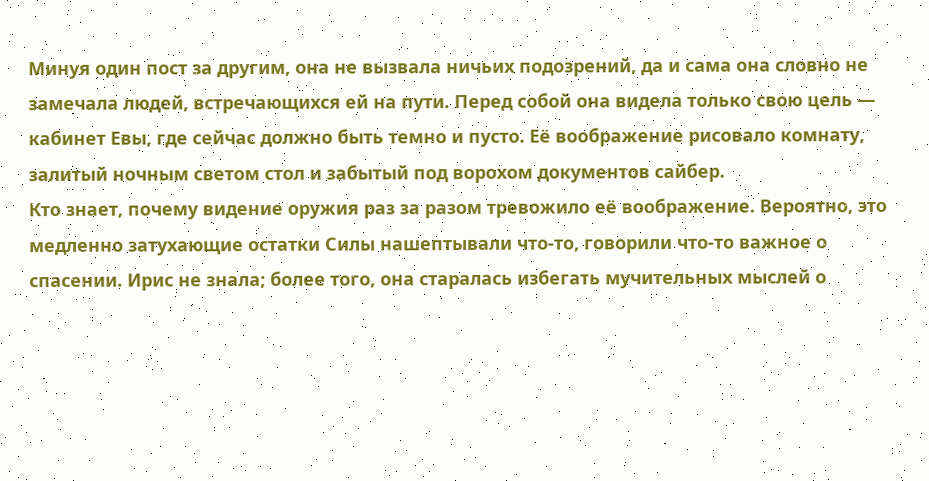Минуя один пост за другим, она не вызвала ничьих подозрений, да и сама она словно не замечала людей, встречающихся ей на пути. Перед собой она видела только свою цель — кабинет Евы, где сейчас должно быть темно и пусто. Её воображение рисовало комнату, залитый ночным светом стол и забытый под ворохом документов сайбер.
Кто знает, почему видение оружия раз за разом тревожило её воображение. Вероятно, это медленно затухающие остатки Силы нашептывали что-то, говорили что-то важное о спасении. Ирис не знала; более того, она старалась избегать мучительных мыслей о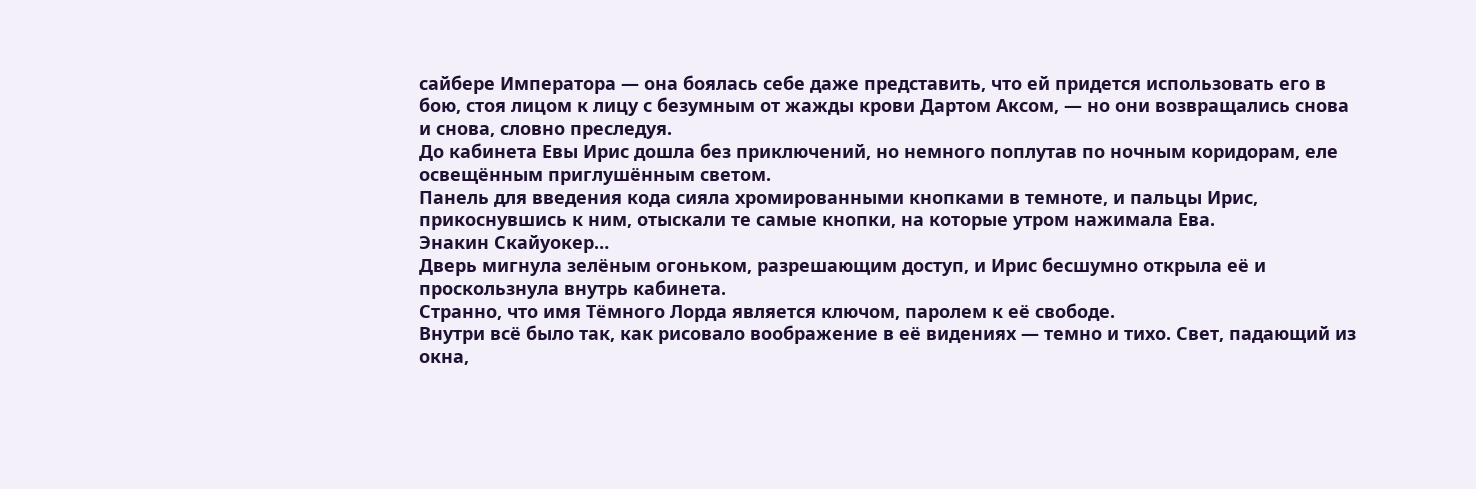сайбере Императора — она боялась себе даже представить, что ей придется использовать его в бою, стоя лицом к лицу с безумным от жажды крови Дартом Аксом, — но они возвращались снова и снова, словно преследуя.
До кабинета Евы Ирис дошла без приключений, но немного поплутав по ночным коридорам, еле освещённым приглушённым светом.
Панель для введения кода сияла хромированными кнопками в темноте, и пальцы Ирис, прикоснувшись к ним, отыскали те самые кнопки, на которые утром нажимала Ева.
Энакин Скайуокер…
Дверь мигнула зелёным огоньком, разрешающим доступ, и Ирис бесшумно открыла её и проскользнула внутрь кабинета.
Странно, что имя Тёмного Лорда является ключом, паролем к её свободе.
Внутри всё было так, как рисовало воображение в её видениях — темно и тихо. Свет, падающий из окна,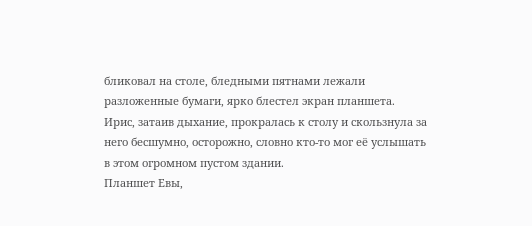бликовал на столе, бледными пятнами лежали разложенные бумаги, ярко блестел экран планшета.
Ирис, затаив дыхание, прокралась к столу и скользнула за него бесшумно, осторожно, словно кто-то мог её услышать в этом огромном пустом здании.
Планшет Евы,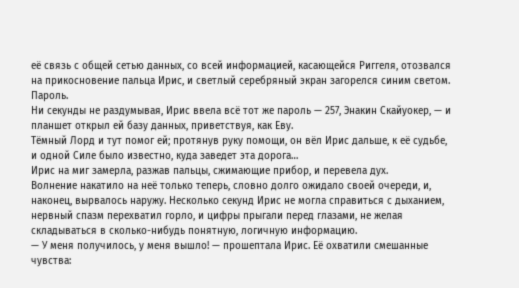её связь с общей сетью данных, со всей информацией, касающейся Риггеля, отозвался на прикосновение пальца Ирис, и светлый серебряный экран загорелся синим светом.
Пароль.
Ни секунды не раздумывая, Ирис ввела всё тот же пароль — 257, Энакин Скайуокер, — и планшет открыл ей базу данных, приветствуя, как Еву.
Тёмный Лорд и тут помог ей; протянув руку помощи, он вёл Ирис дальше, к её судьбе, и одной Силе было известно, куда заведет эта дорога…
Ирис на миг замерла, разжав пальцы, сжимающие прибор, и перевела дух.
Волнение накатило на неё только теперь, словно долго ожидало своей очереди, и, наконец, вырвалось наружу. Несколько секунд Ирис не могла справиться с дыханием, нервный спазм перехватил горло, и цифры прыгали перед глазами, не желая складываться в сколько-нибудь понятную, логичную информацию.
— У меня получилось, у меня вышло! — прошептала Ирис. Её охватили смешанные чувства: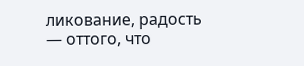ликование, радость — оттого, что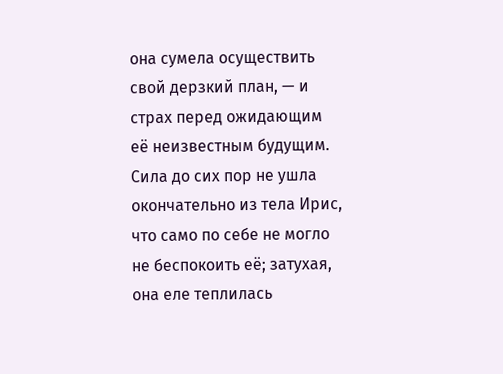она сумела осуществить свой дерзкий план, — и страх перед ожидающим её неизвестным будущим. Сила до сих пор не ушла окончательно из тела Ирис, что само по себе не могло не беспокоить её; затухая, она еле теплилась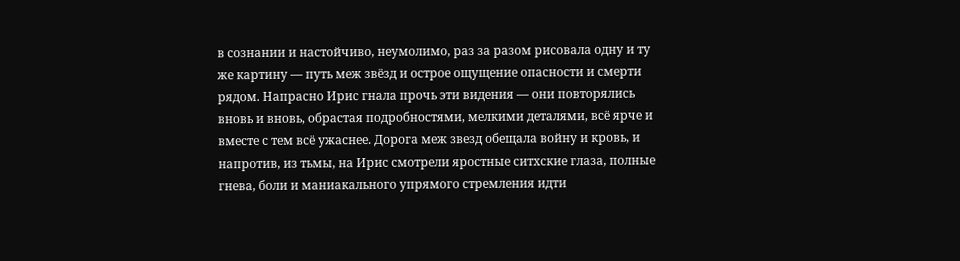в сознании и настойчиво, неумолимо, раз за разом рисовала одну и ту же картину — путь меж звёзд и острое ощущение опасности и смерти рядом. Напрасно Ирис гнала прочь эти видения — они повторялись вновь и вновь, обрастая подробностями, мелкими деталями, всё ярче и вместе с тем всё ужаснее. Дорога меж звезд обещала войну и кровь, и напротив, из тьмы, на Ирис смотрели яростные ситхские глаза, полные гнева, боли и маниакального упрямого стремления идти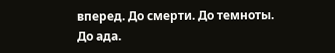вперед. До смерти. До темноты. До ада.